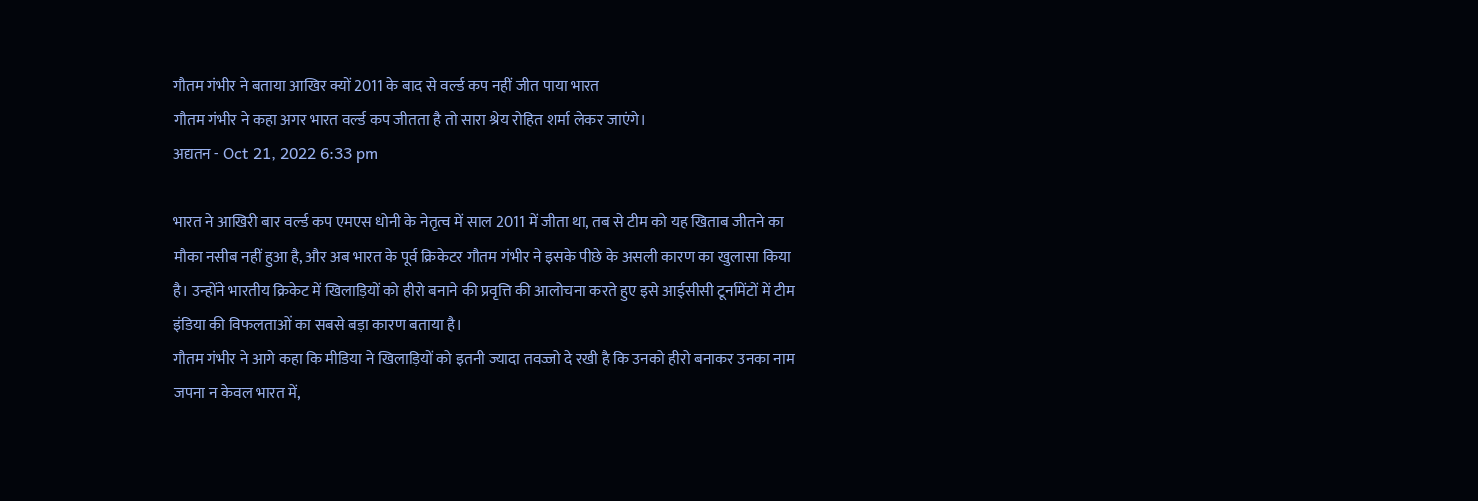गौतम गंभीर ने बताया आखिर क्यों 2011 के बाद से वर्ल्ड कप नहीं जीत पाया भारत
गौतम गंभीर ने कहा अगर भारत वर्ल्ड कप जीतता है तो सारा श्रेय रोहित शर्मा लेकर जाएंगे।
अद्यतन - Oct 21, 2022 6:33 pm

भारत ने आखिरी बार वर्ल्ड कप एमएस धोनी के नेतृत्व में साल 2011 में जीता था, तब से टीम को यह खिताब जीतने का मौका नसीब नहीं हुआ है, और अब भारत के पूर्व क्रिकेटर गौतम गंभीर ने इसके पीछे के असली कारण का खुलासा किया है। उन्होंने भारतीय क्रिकेट में खिलाड़ियों को हीरो बनाने की प्रवृत्ति की आलोचना करते हुए इसे आईसीसी टूर्नामेंटों में टीम इंडिया की विफलताओं का सबसे बड़ा कारण बताया है।
गौतम गंभीर ने आगे कहा कि मीडिया ने खिलाड़ियों को इतनी ज्यादा तवज्जो दे रखी है कि उनको हीरो बनाकर उनका नाम जपना न केवल भारत में,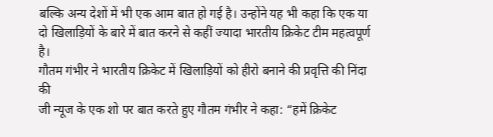बल्कि अन्य देशों में भी एक आम बात हो गई है। उन्होंने यह भी कहा कि एक या दो खिलाड़ियों के बारे में बात करने से कहीं ज्यादा भारतीय क्रिकेट टीम महत्वपूर्ण है।
गौतम गंभीर ने भारतीय क्रिकेट में खिलाड़ियों को हीरो बनाने की प्रवृत्ति की निंदा की
जी न्यूज के एक शो पर बात करते हुए गौतम गंभीर ने कहा: “हमें क्रिकेट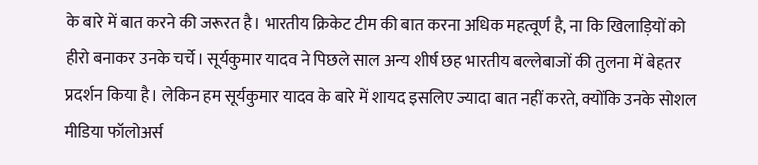के बारे में बात करने की जरूरत है। भारतीय क्रिकेट टीम की बात करना अधिक महत्वूर्ण है, ना कि खिलाड़ियों को हीरो बनाकर उनके चर्चे। सूर्यकुमार यादव ने पिछले साल अन्य शीर्ष छह भारतीय बल्लेबाजों की तुलना में बेहतर प्रदर्शन किया है। लेकिन हम सूर्यकुमार यादव के बारे में शायद इसलिए ज्यादा बात नहीं करते, क्योंकि उनके सोशल मीडिया फॉलोअर्स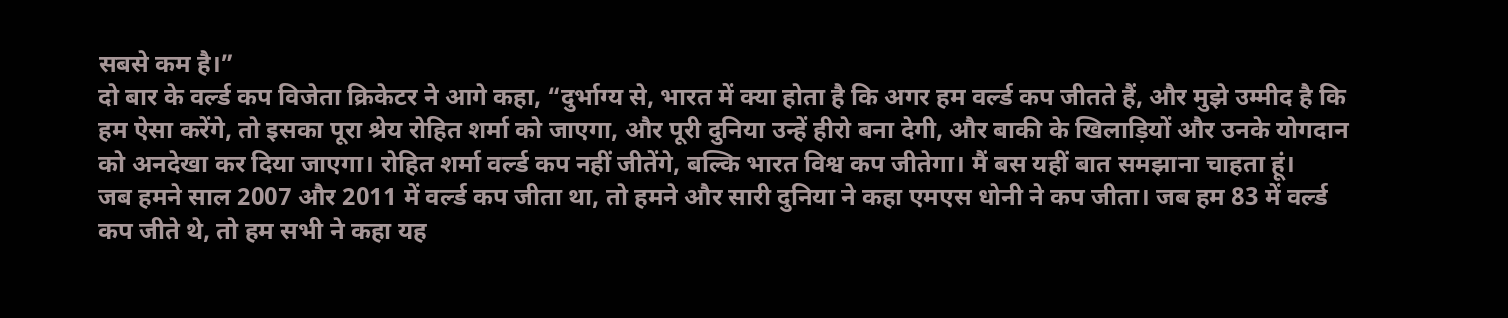सबसे कम है।”
दो बार के वर्ल्ड कप विजेता क्रिकेटर ने आगे कहा, “दुर्भाग्य से, भारत में क्या होता है कि अगर हम वर्ल्ड कप जीतते हैं, और मुझे उम्मीद है कि हम ऐसा करेंगे, तो इसका पूरा श्रेय रोहित शर्मा को जाएगा, और पूरी दुनिया उन्हें हीरो बना देगी, और बाकी के खिलाड़ियों और उनके योगदान को अनदेखा कर दिया जाएगा। रोहित शर्मा वर्ल्ड कप नहीं जीतेंगे, बल्कि भारत विश्व कप जीतेगा। मैं बस यहीं बात समझाना चाहता हूं।
जब हमने साल 2007 और 2011 में वर्ल्ड कप जीता था, तो हमने और सारी दुनिया ने कहा एमएस धोनी ने कप जीता। जब हम 83 में वर्ल्ड कप जीते थे, तो हम सभी ने कहा यह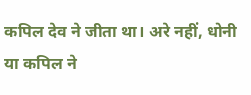कपिल देव ने जीता था। अरे नहीं, धोनी या कपिल ने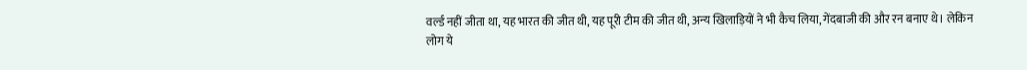वर्ल्ड नहीं जीता था, यह भारत की जीत थी, यह पूरी टीम की जीत थी, अन्य खिलाड़ियों ने भी कैच लिया, गेंदबाजी की और रन बनाए थे। लेकिन लोग ये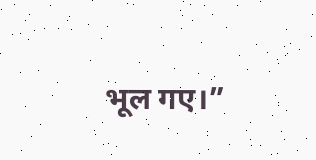भूल गए।”